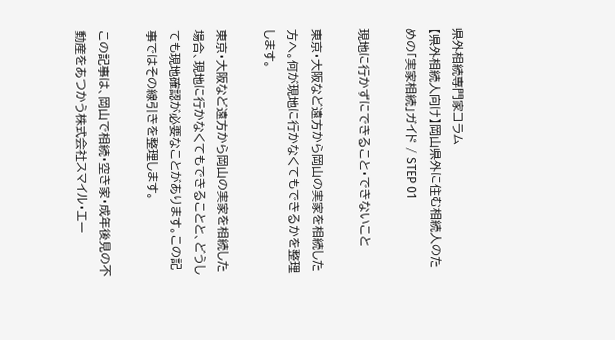県外相続専門家コラム
【県外相続人向け】岡山県外に住む相続人のための「実家相続」ガイド / STEP 01

現地に行かずにできること・できないこと

東京・大阪など遠方から岡山の実家を相続した方へ。何が現地に行かなくてもできるかを整理します。

東京・大阪など遠方から岡山の実家を相続した場合、現地に行かなくてもできることと、どうしても現地確認が必要なことがあります。この記事ではその線引きを整理します。

この記事は、岡山で相続・空き家・成年後見の不動産をあつかう株式会社スマイル・エー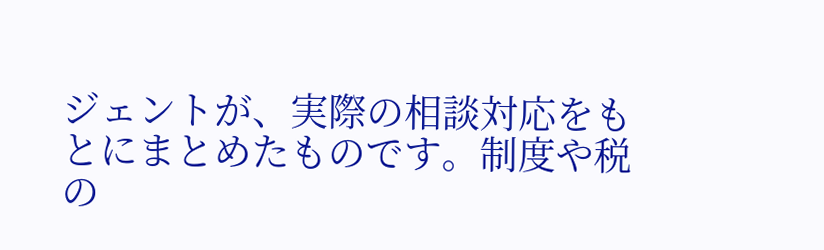ジェントが、実際の相談対応をもとにまとめたものです。制度や税の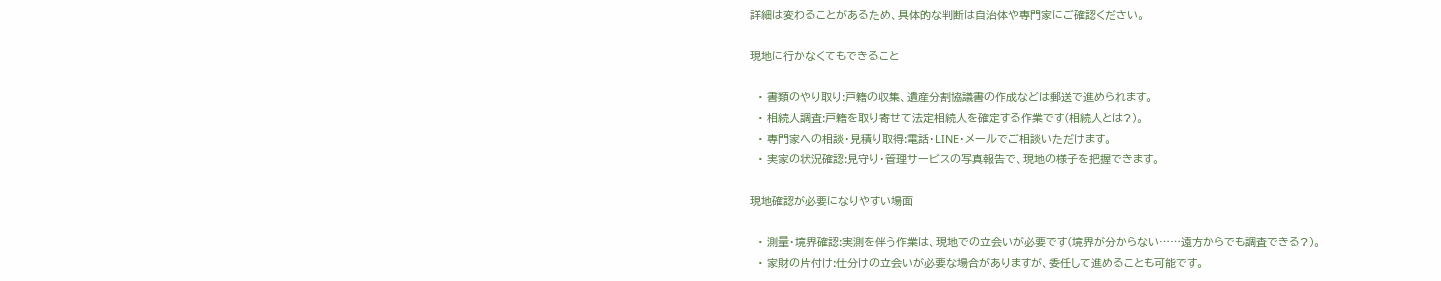詳細は変わることがあるため、具体的な判断は自治体や専門家にご確認ください。

現地に行かなくてもできること

  • 書類のやり取り:戸籍の収集、遺産分割協議書の作成などは郵送で進められます。
  • 相続人調査:戸籍を取り寄せて法定相続人を確定する作業です(相続人とは?)。
  • 専門家への相談・見積り取得:電話・LINE・メールでご相談いただけます。
  • 実家の状況確認:見守り・管理サービスの写真報告で、現地の様子を把握できます。

現地確認が必要になりやすい場面

  • 測量・境界確認:実測を伴う作業は、現地での立会いが必要です(境界が分からない……遠方からでも調査できる?)。
  • 家財の片付け:仕分けの立会いが必要な場合がありますが、委任して進めることも可能です。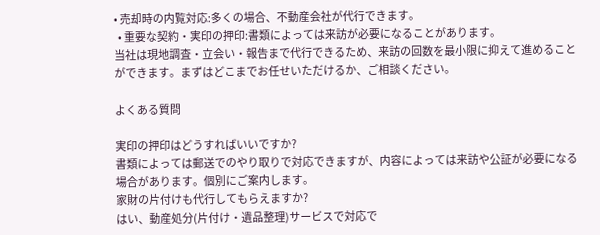• 売却時の内覧対応:多くの場合、不動産会社が代行できます。
  • 重要な契約・実印の押印:書類によっては来訪が必要になることがあります。
当社は現地調査・立会い・報告まで代行できるため、来訪の回数を最小限に抑えて進めることができます。まずはどこまでお任せいただけるか、ご相談ください。

よくある質問

実印の押印はどうすればいいですか?
書類によっては郵送でのやり取りで対応できますが、内容によっては来訪や公証が必要になる場合があります。個別にご案内します。
家財の片付けも代行してもらえますか?
はい、動産処分(片付け・遺品整理)サービスで対応で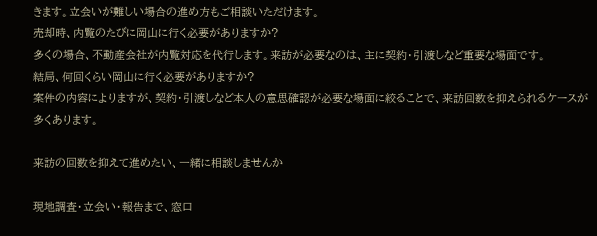きます。立会いが難しい場合の進め方もご相談いただけます。
売却時、内覧のたびに岡山に行く必要がありますか?
多くの場合、不動産会社が内覧対応を代行します。来訪が必要なのは、主に契約・引渡しなど重要な場面です。
結局、何回くらい岡山に行く必要がありますか?
案件の内容によりますが、契約・引渡しなど本人の意思確認が必要な場面に絞ることで、来訪回数を抑えられるケースが多くあります。

来訪の回数を抑えて進めたい、一緒に相談しませんか

現地調査・立会い・報告まで、窓口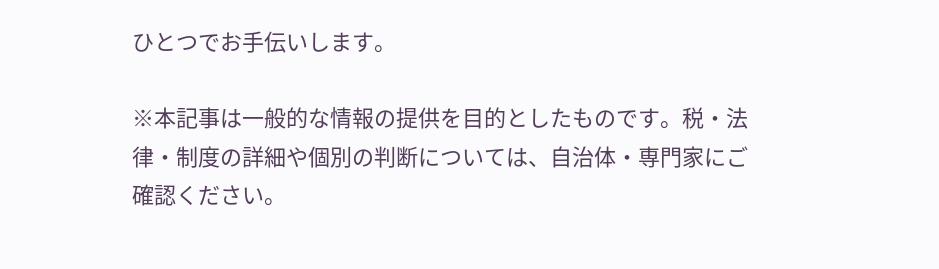ひとつでお手伝いします。

※本記事は一般的な情報の提供を目的としたものです。税・法律・制度の詳細や個別の判断については、自治体・専門家にご確認ください。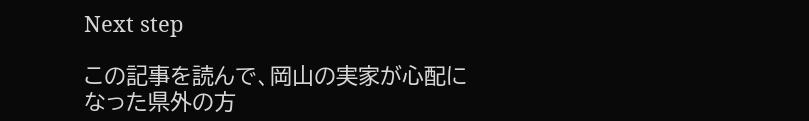Next step

この記事を読んで、岡山の実家が心配になった県外の方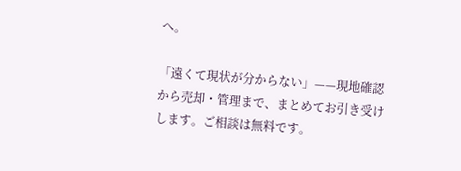へ。

「遠くて現状が分からない」——現地確認から売却・管理まで、まとめてお引き受けします。ご相談は無料です。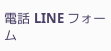電話 LINE フォーム